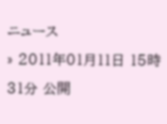ニュース
» 2011年01月11日 15時31分 公開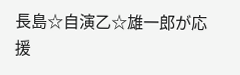長島☆自演乙☆雄一郎が応援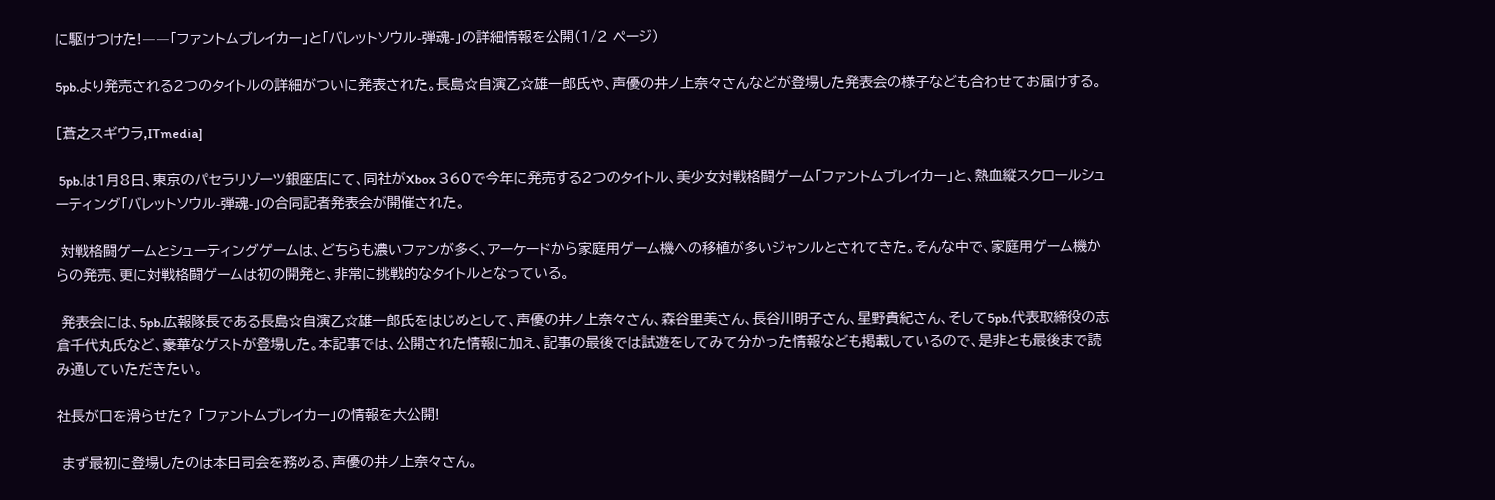に駆けつけた!――「ファントムブレイカー」と「バレットソウル-弾魂-」の詳細情報を公開(1/2 ページ)

5pb.より発売される2つのタイトルの詳細がついに発表された。長島☆自演乙☆雄一郎氏や、声優の井ノ上奈々さんなどが登場した発表会の様子なども合わせてお届けする。

[蒼之スギウラ,ITmedia]

 5pb.は1月8日、東京のパセラリゾーツ銀座店にて、同社がXbox 360で今年に発売する2つのタイトル、美少女対戦格闘ゲーム「ファントムブレイカー」と、熱血縦スクロールシューティング「バレットソウル-弾魂-」の合同記者発表会が開催された。

 対戦格闘ゲームとシューティングゲームは、どちらも濃いファンが多く、アーケードから家庭用ゲーム機への移植が多いジャンルとされてきた。そんな中で、家庭用ゲーム機からの発売、更に対戦格闘ゲームは初の開発と、非常に挑戦的なタイトルとなっている。

 発表会には、5pb.広報隊長である長島☆自演乙☆雄一郎氏をはじめとして、声優の井ノ上奈々さん、森谷里美さん、長谷川明子さん、星野貴紀さん、そして5pb.代表取締役の志倉千代丸氏など、豪華なゲストが登場した。本記事では、公開された情報に加え、記事の最後では試遊をしてみて分かった情報なども掲載しているので、是非とも最後まで読み通していただきたい。

社長が口を滑らせた? 「ファントムブレイカー」の情報を大公開!

 まず最初に登場したのは本日司会を務める、声優の井ノ上奈々さん。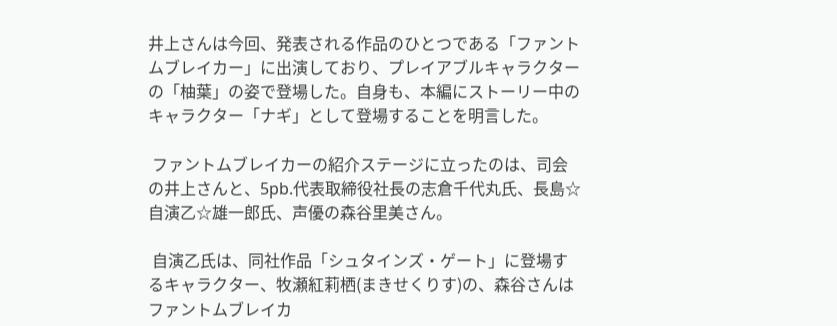井上さんは今回、発表される作品のひとつである「ファントムブレイカー」に出演しており、プレイアブルキャラクターの「柚葉」の姿で登場した。自身も、本編にストーリー中のキャラクター「ナギ」として登場することを明言した。

 ファントムブレイカーの紹介ステージに立ったのは、司会の井上さんと、5pb.代表取締役社長の志倉千代丸氏、長島☆自演乙☆雄一郎氏、声優の森谷里美さん。

 自演乙氏は、同社作品「シュタインズ・ゲート」に登場するキャラクター、牧瀬紅莉栖(まきせくりす)の、森谷さんはファントムブレイカ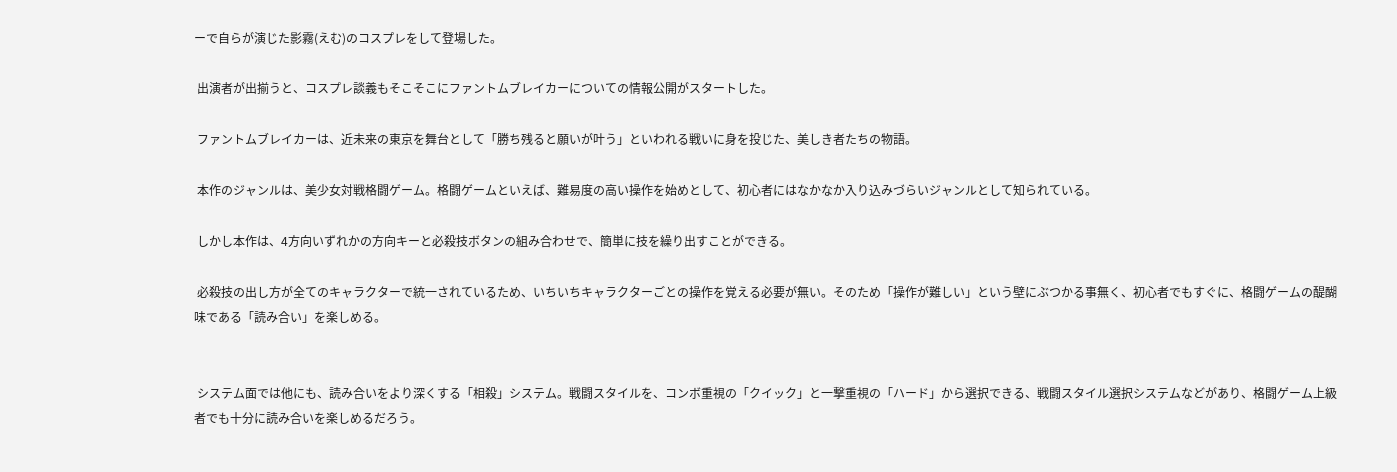ーで自らが演じた影霧(えむ)のコスプレをして登場した。

 出演者が出揃うと、コスプレ談義もそこそこにファントムブレイカーについての情報公開がスタートした。

 ファントムブレイカーは、近未来の東京を舞台として「勝ち残ると願いが叶う」といわれる戦いに身を投じた、美しき者たちの物語。

 本作のジャンルは、美少女対戦格闘ゲーム。格闘ゲームといえば、難易度の高い操作を始めとして、初心者にはなかなか入り込みづらいジャンルとして知られている。

 しかし本作は、4方向いずれかの方向キーと必殺技ボタンの組み合わせで、簡単に技を繰り出すことができる。

 必殺技の出し方が全てのキャラクターで統一されているため、いちいちキャラクターごとの操作を覚える必要が無い。そのため「操作が難しい」という壁にぶつかる事無く、初心者でもすぐに、格闘ゲームの醍醐味である「読み合い」を楽しめる。


 システム面では他にも、読み合いをより深くする「相殺」システム。戦闘スタイルを、コンボ重視の「クイック」と一撃重視の「ハード」から選択できる、戦闘スタイル選択システムなどがあり、格闘ゲーム上級者でも十分に読み合いを楽しめるだろう。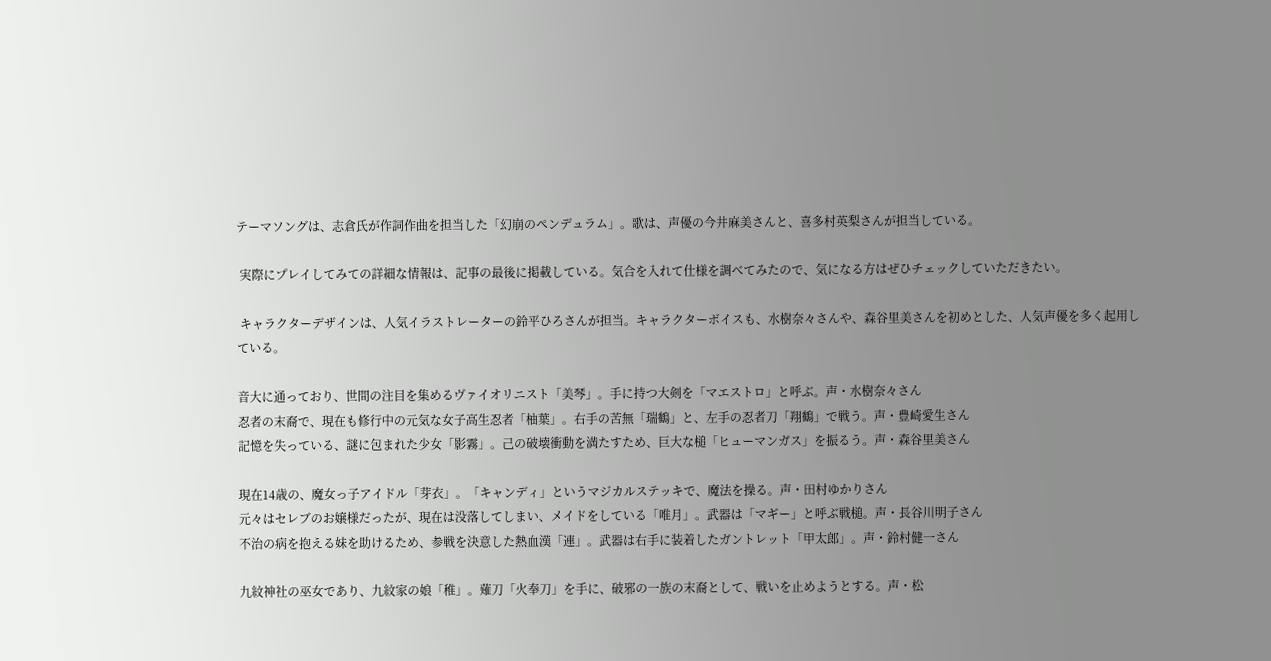テーマソングは、志倉氏が作詞作曲を担当した「幻崩のペンデュラム」。歌は、声優の今井麻美さんと、喜多村英梨さんが担当している。

 実際にプレイしてみての詳細な情報は、記事の最後に掲載している。気合を入れて仕様を調べてみたので、気になる方はぜひチェックしていただきたい。

 キャラクターデザインは、人気イラストレーターの鈴平ひろさんが担当。キャラクターボイスも、水樹奈々さんや、森谷里美さんを初めとした、人気声優を多く起用している。

音大に通っており、世間の注目を集めるヴァイオリニスト「美琴」。手に持つ大剣を「マエストロ」と呼ぶ。声・水樹奈々さん
忍者の末裔で、現在も修行中の元気な女子高生忍者「柚葉」。右手の苦無「瑞鶴」と、左手の忍者刀「翔鶴」で戦う。声・豊崎愛生さん
記憶を失っている、謎に包まれた少女「影霧」。己の破壊衝動を満たすため、巨大な槌「ヒューマンガス」を振るう。声・森谷里美さん

現在14歳の、魔女っ子アイドル「芽衣」。「キャンディ」というマジカルステッキで、魔法を操る。声・田村ゆかりさん
元々はセレブのお嬢様だったが、現在は没落してしまい、メイドをしている「唯月」。武器は「マギー」と呼ぶ戦槌。声・長谷川明子さん
不治の病を抱える妹を助けるため、参戦を決意した熱血漢「連」。武器は右手に装着したガントレット「甲太郎」。声・鈴村健一さん

九紋神社の巫女であり、九紋家の娘「稚」。薙刀「火奉刀」を手に、破邪の一族の末裔として、戦いを止めようとする。声・松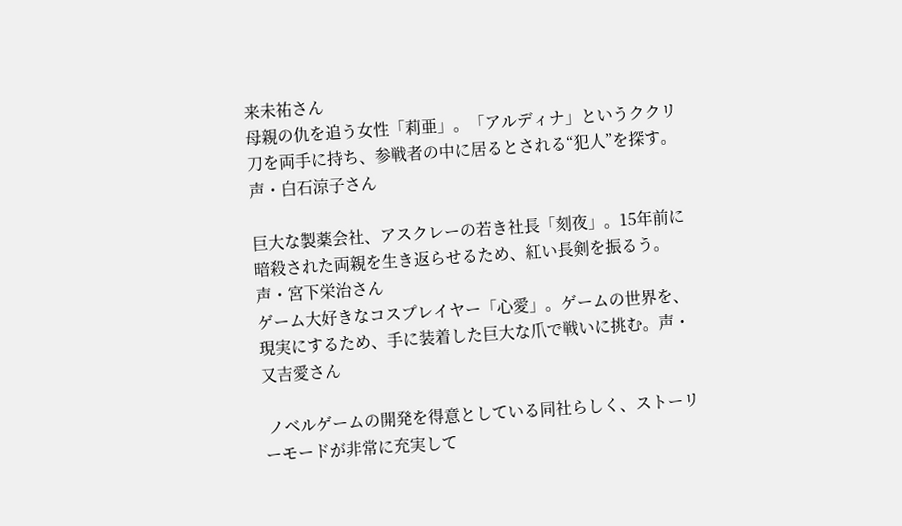来未祐さん
母親の仇を追う女性「莉亜」。「アルディナ」というククリ刀を両手に持ち、参戦者の中に居るとされる“犯人”を探す。声・白石涼子さん

巨大な製薬会社、アスクレーの若き社長「刻夜」。15年前に暗殺された両親を生き返らせるため、紅い長剣を振るう。声・宮下栄治さん
ゲーム大好きなコスプレイヤー「心愛」。ゲームの世界を、現実にするため、手に装着した巨大な爪で戦いに挑む。声・又吉愛さん

 ノベルゲームの開発を得意としている同社らしく、ストーリーモードが非常に充実して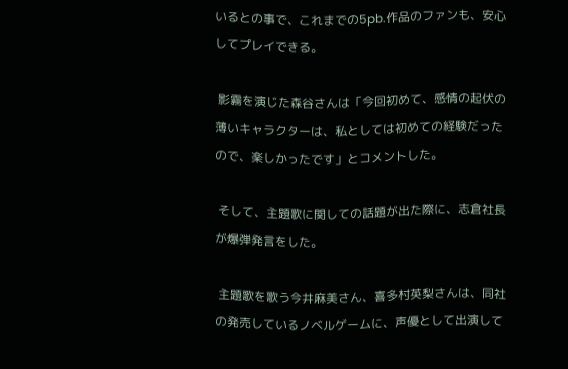いるとの事で、これまでの5pb.作品のファンも、安心してプレイできる。

 影霧を演じた森谷さんは「今回初めて、感情の起伏の薄いキャラクターは、私としては初めての経験だったので、楽しかったです」とコメントした。

 そして、主題歌に関しての話題が出た際に、志倉社長が爆弾発言をした。

 主題歌を歌う今井麻美さん、喜多村英梨さんは、同社の発売しているノベルゲームに、声優として出演して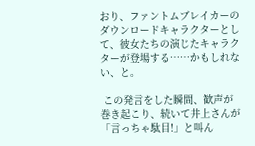おり、ファントムブレイカーのダウンロードキャラクターとして、彼女たちの演じたキャラクターが登場する……かもしれない、と。

 この発言をした瞬間、歓声が巻き起こり、続いて井上さんが「言っちゃ駄目!」と叫ん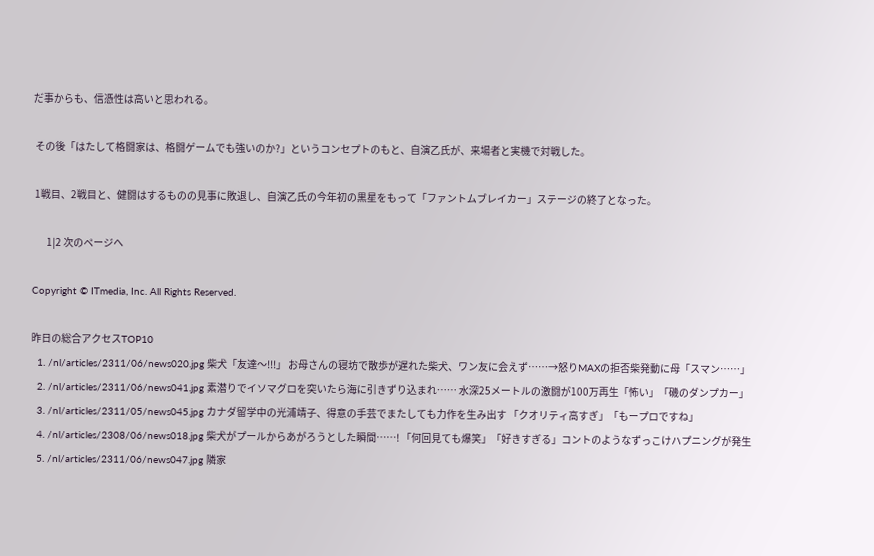だ事からも、信憑性は高いと思われる。

 その後「はたして格闘家は、格闘ゲームでも強いのか?」というコンセプトのもと、自演乙氏が、来場者と実機で対戦した。

 1戦目、2戦目と、健闘はするものの見事に敗退し、自演乙氏の今年初の黒星をもって「ファントムブレイカー」ステージの終了となった。

       1|2 次のページへ

Copyright © ITmedia, Inc. All Rights Reserved.

昨日の総合アクセスTOP10
  1. /nl/articles/2311/06/news020.jpg 柴犬「友達〜!!!」 お母さんの寝坊で散歩が遅れた柴犬、ワン友に会えず……→怒りMAXの拒否柴発動に母「スマン……」
  2. /nl/articles/2311/06/news041.jpg 素潜りでイソマグロを突いたら海に引きずり込まれ…… 水深25メートルの激闘が100万再生「怖い」「磯のダンプカー」
  3. /nl/articles/2311/05/news045.jpg カナダ留学中の光浦靖子、得意の手芸でまたしても力作を生み出す 「クオリティ高すぎ」「もープロですね」
  4. /nl/articles/2308/06/news018.jpg 柴犬がプールからあがろうとした瞬間……! 「何回見ても爆笑」「好きすぎる」コントのようなずっこけハプニングが発生
  5. /nl/articles/2311/06/news047.jpg 隣家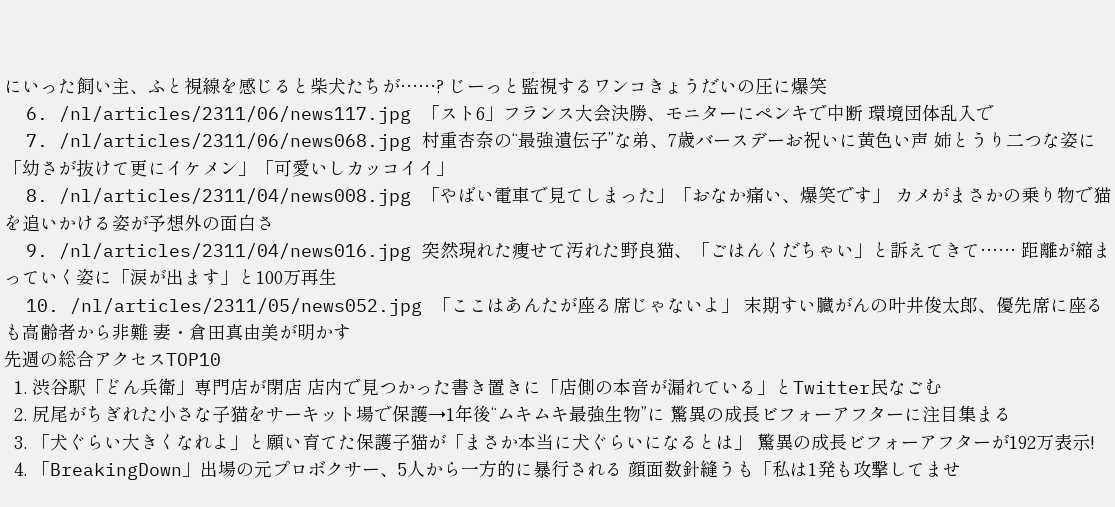にいった飼い主、ふと視線を感じると柴犬たちが……? じーっと監視するワンコきょうだいの圧に爆笑
  6. /nl/articles/2311/06/news117.jpg 「スト6」フランス大会決勝、モニターにペンキで中断 環境団体乱入で
  7. /nl/articles/2311/06/news068.jpg 村重杏奈の“最強遺伝子”な弟、7歳バースデーお祝いに黄色い声 姉とうり二つな姿に「幼さが抜けて更にイケメン」「可愛いしカッコイイ」
  8. /nl/articles/2311/04/news008.jpg 「やばい電車で見てしまった」「おなか痛い、爆笑です」 カメがまさかの乗り物で猫を追いかける姿が予想外の面白さ
  9. /nl/articles/2311/04/news016.jpg 突然現れた痩せて汚れた野良猫、「ごはんくだちゃい」と訴えてきて…… 距離が縮まっていく姿に「涙が出ます」と100万再生
  10. /nl/articles/2311/05/news052.jpg 「ここはあんたが座る席じゃないよ」 末期すい臓がんの叶井俊太郎、優先席に座るも高齢者から非難 妻・倉田真由美が明かす
先週の総合アクセスTOP10
  1. 渋谷駅「どん兵衛」専門店が閉店 店内で見つかった書き置きに「店側の本音が漏れている」とTwitter民なごむ
  2. 尻尾がちぎれた小さな子猫をサーキット場で保護→1年後“ムキムキ最強生物”に 驚異の成長ビフォーアフターに注目集まる
  3. 「犬ぐらい大きくなれよ」と願い育てた保護子猫が「まさか本当に犬ぐらいになるとは」 驚異の成長ビフォーアフターが192万表示!
  4. 「BreakingDown」出場の元プロボクサー、5人から一方的に暴行される 顔面数針縫うも「私は1発も攻撃してませ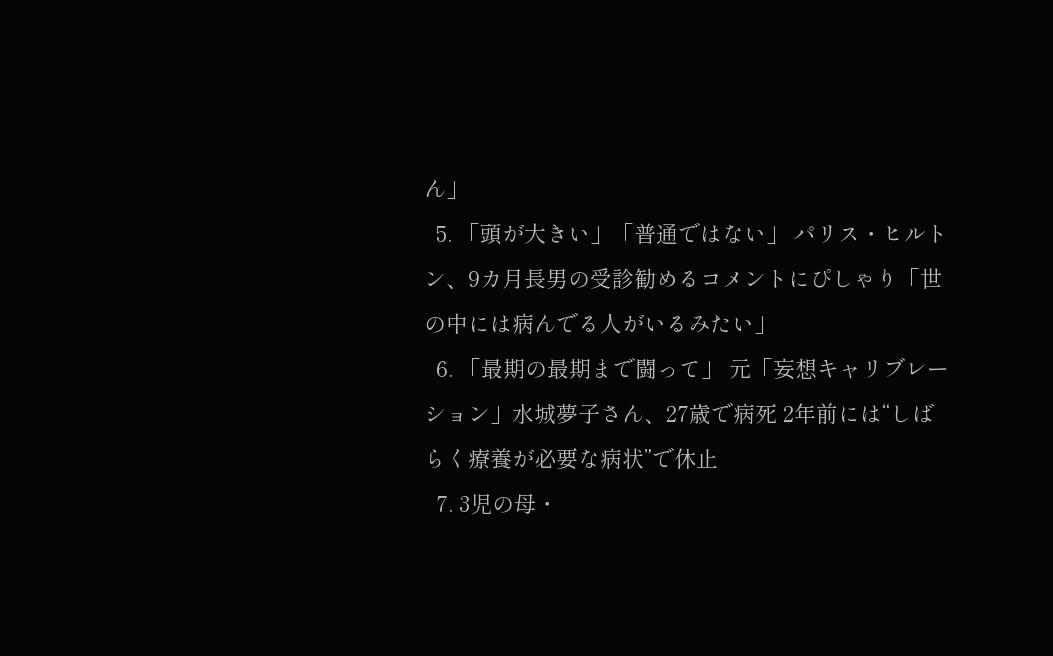ん」
  5. 「頭が大きい」「普通ではない」 パリス・ヒルトン、9カ月長男の受診勧めるコメントにぴしゃり「世の中には病んでる人がいるみたい」
  6. 「最期の最期まで闘って」 元「妄想キャリブレーション」水城夢子さん、27歳で病死 2年前には“しばらく療養が必要な病状”で休止
  7. 3児の母・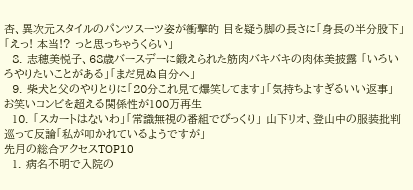杏、異次元スタイルのパンツスーツ姿が衝撃的 目を疑う脚の長さに「身長の半分股下」「えっ! 本当!? っと思っちゃうくらい」
  8. 志穂美悦子、68歳バースデーに鍛えられた筋肉バキバキの肉体美披露 「いろいろやりたいことがある」「まだ見ぬ自分へ」
  9. 柴犬と父のやりとりに「20分これ見て爆笑してます」「気持ちよすぎるいい返事」 お笑いコンビを超える関係性が100万再生
  10. 「スカートはないわ」「常識無視の番組でびっくり」 山下リオ、登山中の服装批判巡って反論「私が叩かれているようですが」
先月の総合アクセスTOP10
  1. 病名不明で入院の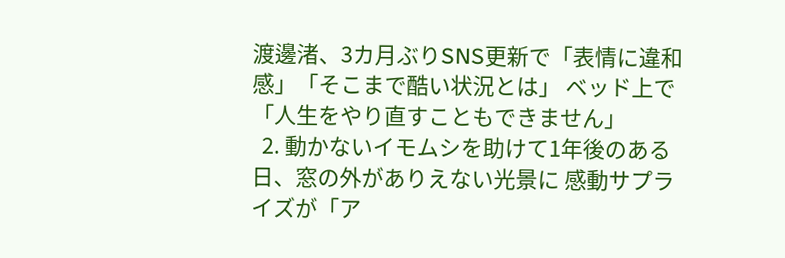渡邊渚、3カ月ぶりSNS更新で「表情に違和感」「そこまで酷い状況とは」 ベッド上で「人生をやり直すこともできません」
  2. 動かないイモムシを助けて1年後のある日、窓の外がありえない光景に 感動サプライズが「ア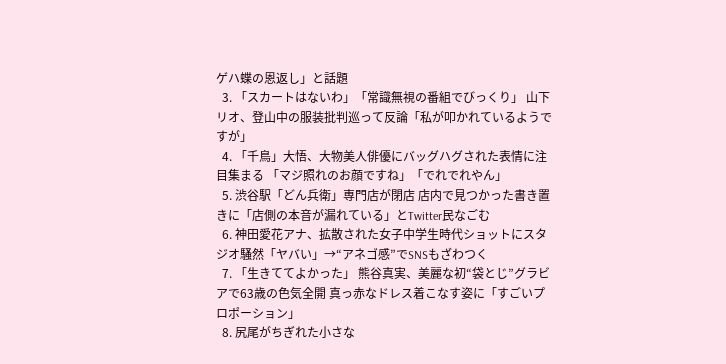ゲハ蝶の恩返し」と話題
  3. 「スカートはないわ」「常識無視の番組でびっくり」 山下リオ、登山中の服装批判巡って反論「私が叩かれているようですが」
  4. 「千鳥」大悟、大物美人俳優にバッグハグされた表情に注目集まる 「マジ照れのお顔ですね」「でれでれやん」
  5. 渋谷駅「どん兵衛」専門店が閉店 店内で見つかった書き置きに「店側の本音が漏れている」とTwitter民なごむ
  6. 神田愛花アナ、拡散された女子中学生時代ショットにスタジオ騒然「ヤバい」→“アネゴ感”でSNSもざわつく
  7. 「生きててよかった」 熊谷真実、美麗な初“袋とじ”グラビアで63歳の色気全開 真っ赤なドレス着こなす姿に「すごいプロポーション」
  8. 尻尾がちぎれた小さな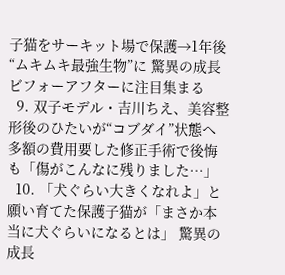子猫をサーキット場で保護→1年後“ムキムキ最強生物”に 驚異の成長ビフォーアフターに注目集まる
  9. 双子モデル・吉川ちえ、美容整形後のひたいが“コブダイ”状態へ 多額の費用要した修正手術で後悔も「傷がこんなに残りました…」
  10. 「犬ぐらい大きくなれよ」と願い育てた保護子猫が「まさか本当に犬ぐらいになるとは」 驚異の成長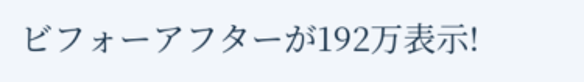ビフォーアフターが192万表示!